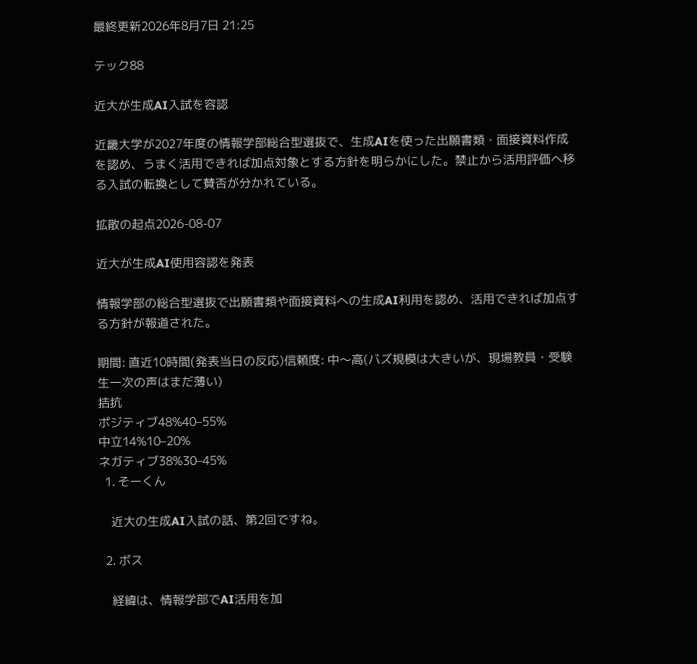最終更新2026年8月7日 21:25

テック88

近大が生成AI入試を容認

近畿大学が2027年度の情報学部総合型選抜で、生成AIを使った出願書類・面接資料作成を認め、うまく活用できれば加点対象とする方針を明らかにした。禁止から活用評価へ移る入試の転換として賛否が分かれている。

拡散の起点2026-08-07

近大が生成AI使用容認を発表

情報学部の総合型選抜で出願書類や面接資料への生成AI利用を認め、活用できれば加点する方針が報道された。

期間: 直近10時間(発表当日の反応)信頼度: 中〜高(バズ規模は大きいが、現場教員・受験生一次の声はまだ薄い)
拮抗
ポジティブ48%40–55%
中立14%10–20%
ネガティブ38%30–45%
  1. そーくん

    近大の生成AI入試の話、第2回ですね。

  2. ボス

    経緯は、情報学部でAI活用を加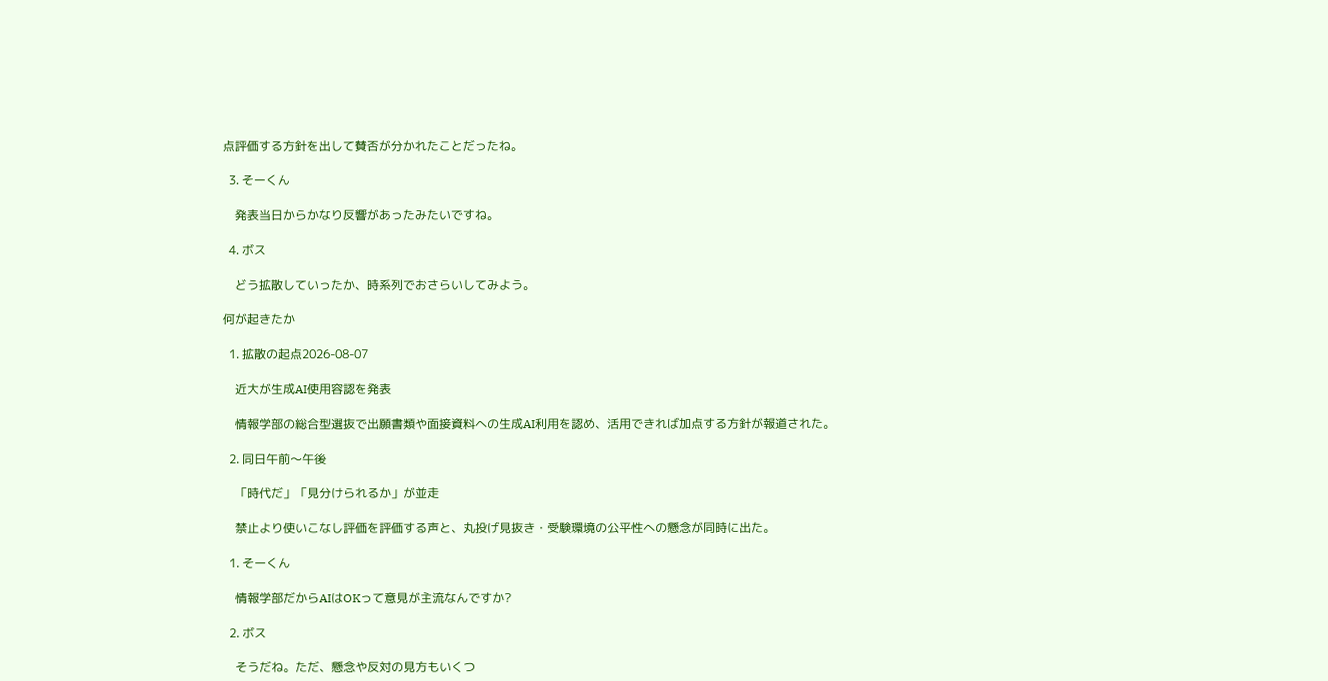点評価する方針を出して賛否が分かれたことだったね。

  3. そーくん

    発表当日からかなり反響があったみたいですね。

  4. ボス

    どう拡散していったか、時系列でおさらいしてみよう。

何が起きたか

  1. 拡散の起点2026-08-07

    近大が生成AI使用容認を発表

    情報学部の総合型選抜で出願書類や面接資料への生成AI利用を認め、活用できれば加点する方針が報道された。

  2. 同日午前〜午後

    「時代だ」「見分けられるか」が並走

    禁止より使いこなし評価を評価する声と、丸投げ見抜き・受験環境の公平性への懸念が同時に出た。

  1. そーくん

    情報学部だからAIはOKって意見が主流なんですか?

  2. ボス

    そうだね。ただ、懸念や反対の見方もいくつ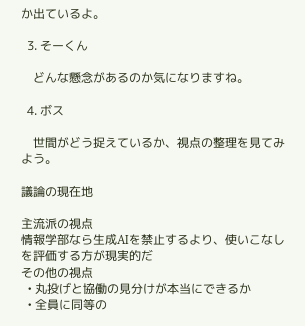か出ているよ。

  3. そーくん

    どんな懸念があるのか気になりますね。

  4. ボス

    世間がどう捉えているか、視点の整理を見てみよう。

議論の現在地

主流派の視点
情報学部なら生成AIを禁止するより、使いこなしを評価する方が現実的だ
その他の視点
  • 丸投げと協働の見分けが本当にできるか
  • 全員に同等の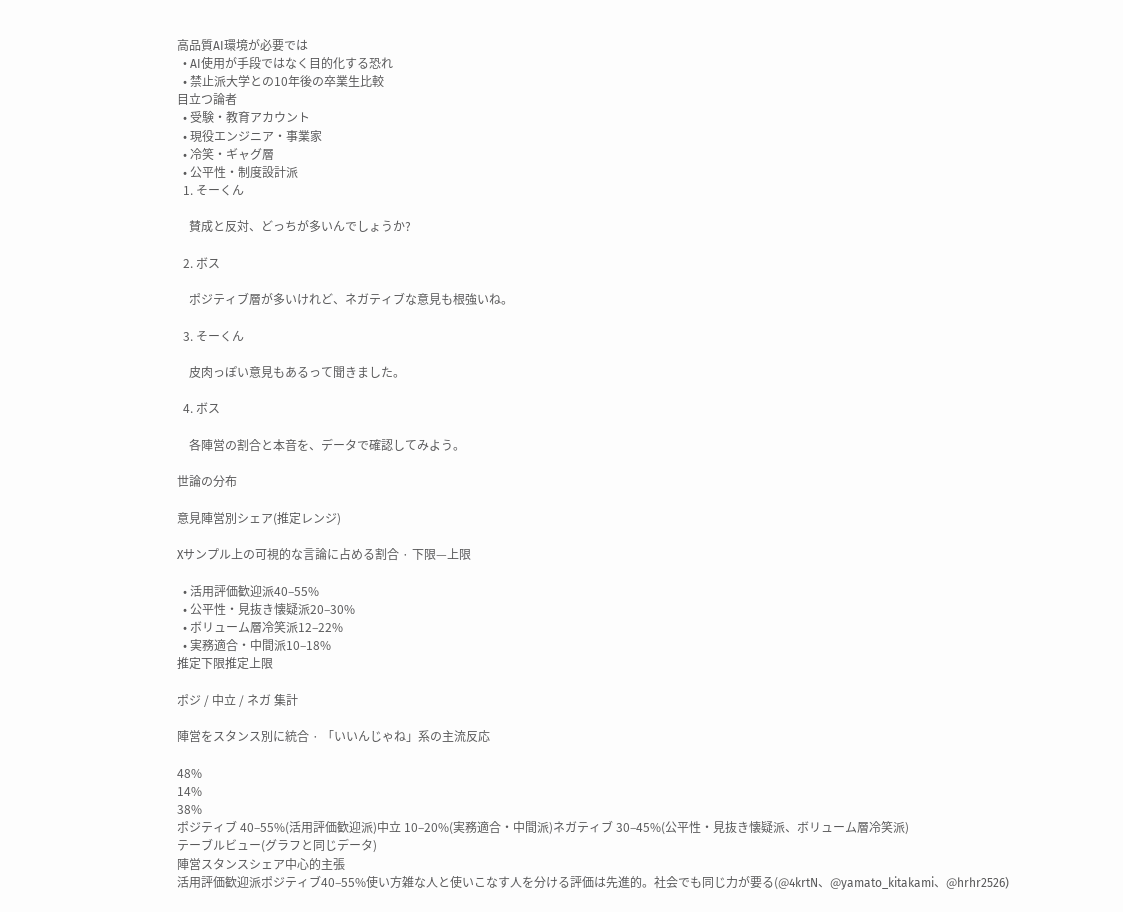高品質AI環境が必要では
  • AI使用が手段ではなく目的化する恐れ
  • 禁止派大学との10年後の卒業生比較
目立つ論者
  • 受験・教育アカウント
  • 現役エンジニア・事業家
  • 冷笑・ギャグ層
  • 公平性・制度設計派
  1. そーくん

    賛成と反対、どっちが多いんでしょうか?

  2. ボス

    ポジティブ層が多いけれど、ネガティブな意見も根強いね。

  3. そーくん

    皮肉っぽい意見もあるって聞きました。

  4. ボス

    各陣営の割合と本音を、データで確認してみよう。

世論の分布

意見陣営別シェア(推定レンジ)

Xサンプル上の可視的な言論に占める割合 · 下限—上限

  • 活用評価歓迎派40–55%
  • 公平性・見抜き懐疑派20–30%
  • ボリューム層冷笑派12–22%
  • 実務適合・中間派10–18%
推定下限推定上限

ポジ / 中立 / ネガ 集計

陣営をスタンス別に統合 · 「いいんじゃね」系の主流反応

48%
14%
38%
ポジティブ 40–55%(活用評価歓迎派)中立 10–20%(実務適合・中間派)ネガティブ 30–45%(公平性・見抜き懐疑派、ボリューム層冷笑派)
テーブルビュー(グラフと同じデータ)
陣営スタンスシェア中心的主張
活用評価歓迎派ポジティブ40–55%使い方雑な人と使いこなす人を分ける評価は先進的。社会でも同じ力が要る(@4krtN、@yamato_kitakami、@hrhr2526)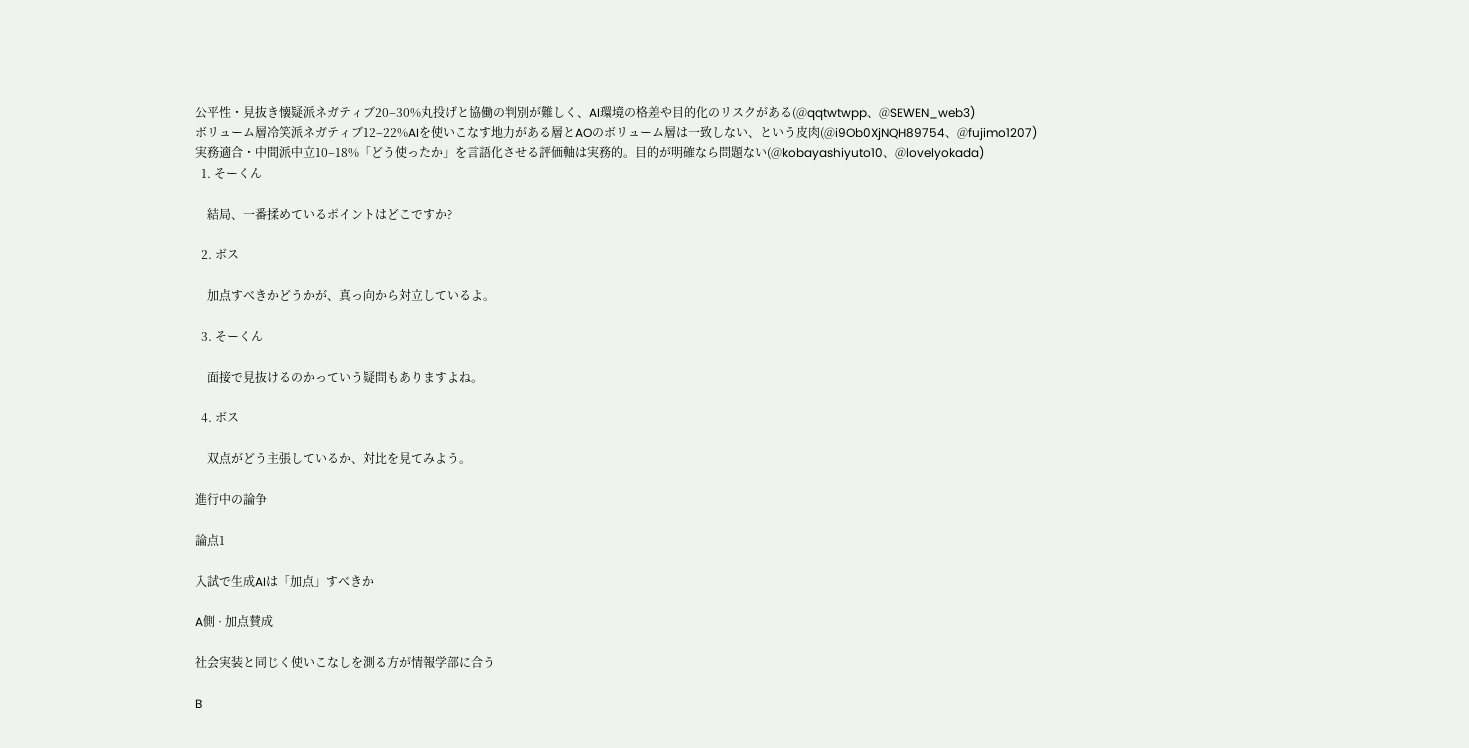公平性・見抜き懐疑派ネガティブ20–30%丸投げと協働の判別が難しく、AI環境の格差や目的化のリスクがある(@qqtwtwpp、@SEWEN_web3)
ボリューム層冷笑派ネガティブ12–22%AIを使いこなす地力がある層とAOのボリューム層は一致しない、という皮肉(@i9Ob0XjNQH89754、@fujimo1207)
実務適合・中間派中立10–18%「どう使ったか」を言語化させる評価軸は実務的。目的が明確なら問題ない(@kobayashiyuto10、@lovelyokada)
  1. そーくん

    結局、一番揉めているポイントはどこですか?

  2. ボス

    加点すべきかどうかが、真っ向から対立しているよ。

  3. そーくん

    面接で見抜けるのかっていう疑問もありますよね。

  4. ボス

    双点がどう主張しているか、対比を見てみよう。

進行中の論争

論点1

入試で生成AIは「加点」すべきか

A側 · 加点賛成

社会実装と同じく使いこなしを測る方が情報学部に合う

B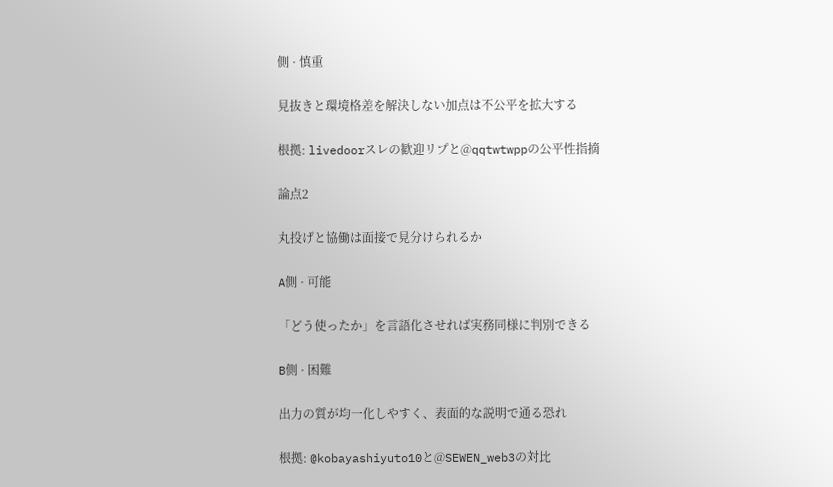側 · 慎重

見抜きと環境格差を解決しない加点は不公平を拡大する

根拠: livedoorスレの歓迎リプと@qqtwtwppの公平性指摘

論点2

丸投げと協働は面接で見分けられるか

A側 · 可能

「どう使ったか」を言語化させれば実務同様に判別できる

B側 · 困難

出力の質が均一化しやすく、表面的な説明で通る恐れ

根拠: @kobayashiyuto10と@SEWEN_web3の対比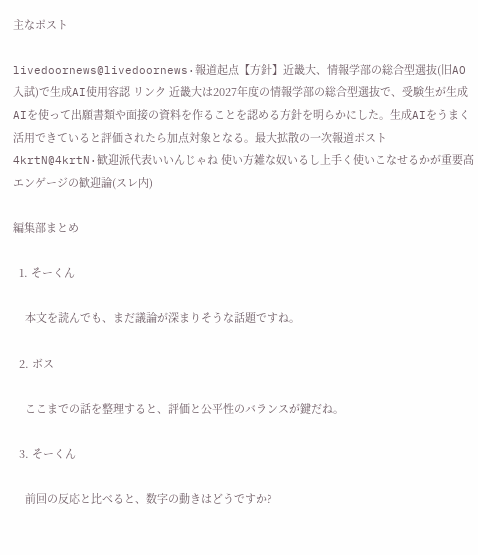主なポスト

livedoornews@livedoornews·報道起点【方針】近畿大、情報学部の総合型選抜(旧AO入試)で生成AI使用容認 リンク 近畿大は2027年度の情報学部の総合型選抜で、受験生が生成AIを使って出願書類や面接の資料を作ることを認める方針を明らかにした。生成AIをうまく活用できていると評価されたら加点対象となる。最大拡散の一次報道ポスト
4krtN@4krtN·歓迎派代表いいんじゃね 使い方雑な奴いるし上手く使いこなせるかが重要高エンゲージの歓迎論(スレ内)

編集部まとめ

  1. そーくん

    本文を読んでも、まだ議論が深まりそうな話題ですね。

  2. ボス

    ここまでの話を整理すると、評価と公平性のバランスが鍵だね。

  3. そーくん

    前回の反応と比べると、数字の動きはどうですか?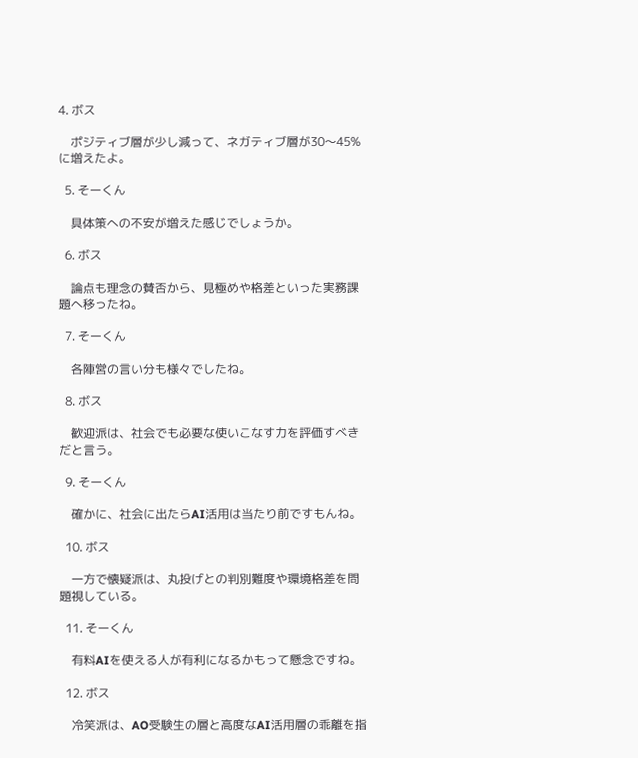4. ボス

    ポジティブ層が少し減って、ネガティブ層が30〜45%に増えたよ。

  5. そーくん

    具体策への不安が増えた感じでしょうか。

  6. ボス

    論点も理念の賛否から、見極めや格差といった実務課題へ移ったね。

  7. そーくん

    各陣営の言い分も様々でしたね。

  8. ボス

    歓迎派は、社会でも必要な使いこなす力を評価すべきだと言う。

  9. そーくん

    確かに、社会に出たらAI活用は当たり前ですもんね。

  10. ボス

    一方で懐疑派は、丸投げとの判別難度や環境格差を問題視している。

  11. そーくん

    有料AIを使える人が有利になるかもって懸念ですね。

  12. ボス

    冷笑派は、AO受験生の層と高度なAI活用層の乖離を指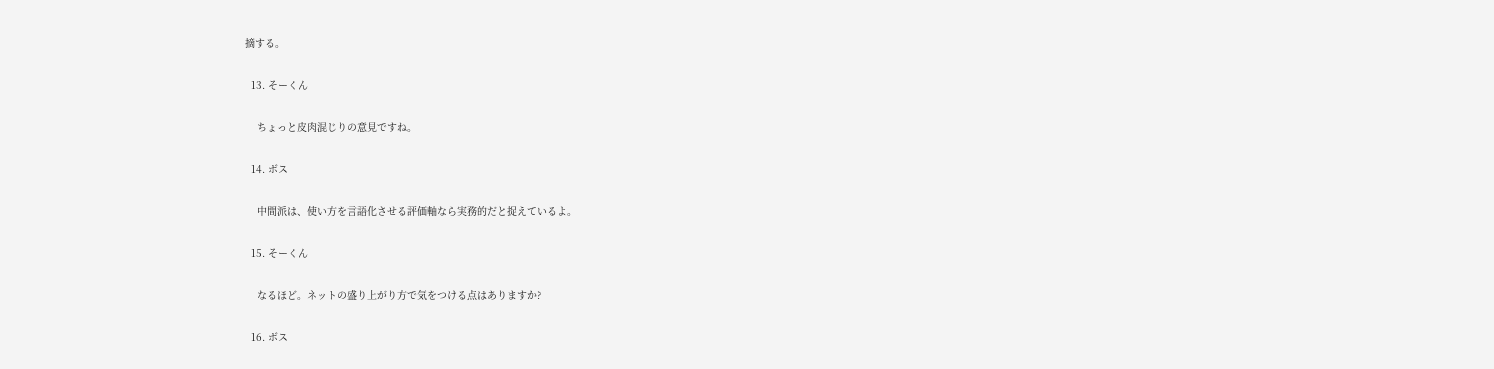摘する。

  13. そーくん

    ちょっと皮肉混じりの意見ですね。

  14. ボス

    中間派は、使い方を言語化させる評価軸なら実務的だと捉えているよ。

  15. そーくん

    なるほど。ネットの盛り上がり方で気をつける点はありますか?

  16. ボス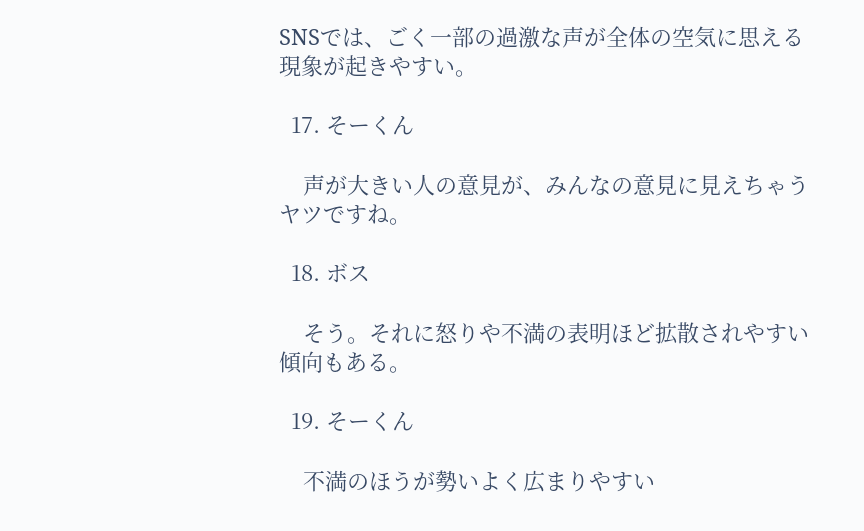SNSでは、ごく一部の過激な声が全体の空気に思える現象が起きやすい。

  17. そーくん

    声が大きい人の意見が、みんなの意見に見えちゃうヤツですね。

  18. ボス

    そう。それに怒りや不満の表明ほど拡散されやすい傾向もある。

  19. そーくん

    不満のほうが勢いよく広まりやすい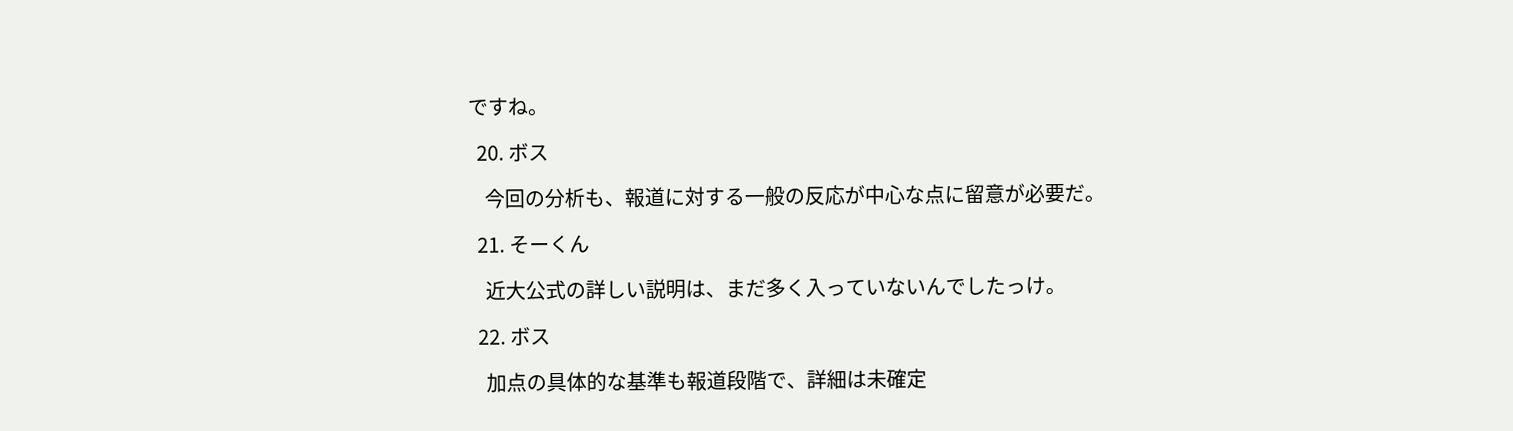ですね。

  20. ボス

    今回の分析も、報道に対する一般の反応が中心な点に留意が必要だ。

  21. そーくん

    近大公式の詳しい説明は、まだ多く入っていないんでしたっけ。

  22. ボス

    加点の具体的な基準も報道段階で、詳細は未確定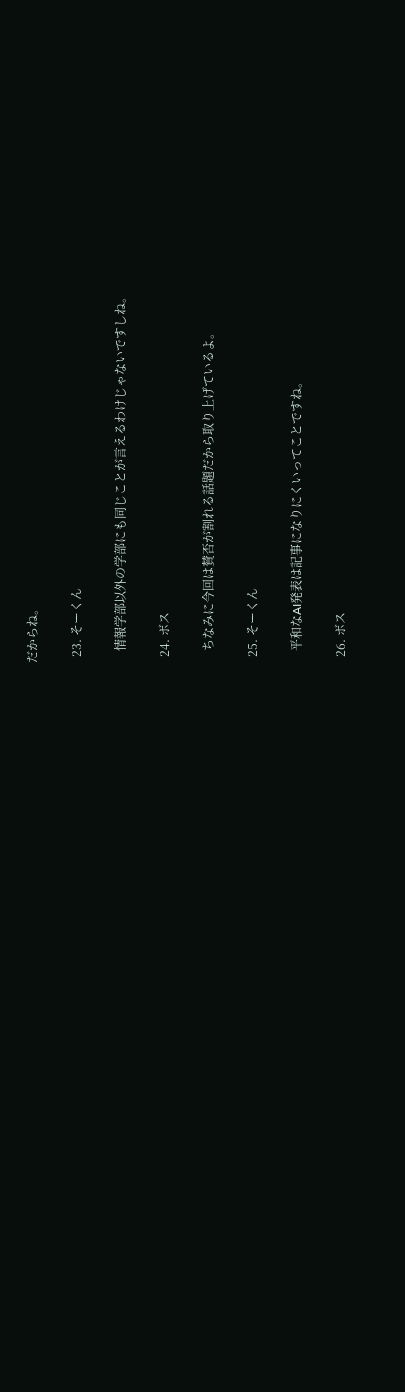だからね。

  23. そーくん

    情報学部以外の学部にも同じことが言えるわけじゃないですしね。

  24. ボス

    ちなみに今回は賛否が割れる話題だから取り上げているよ。

  25. そーくん

    平和なAI発表は記事になりにくいってことですね。

  26. ボス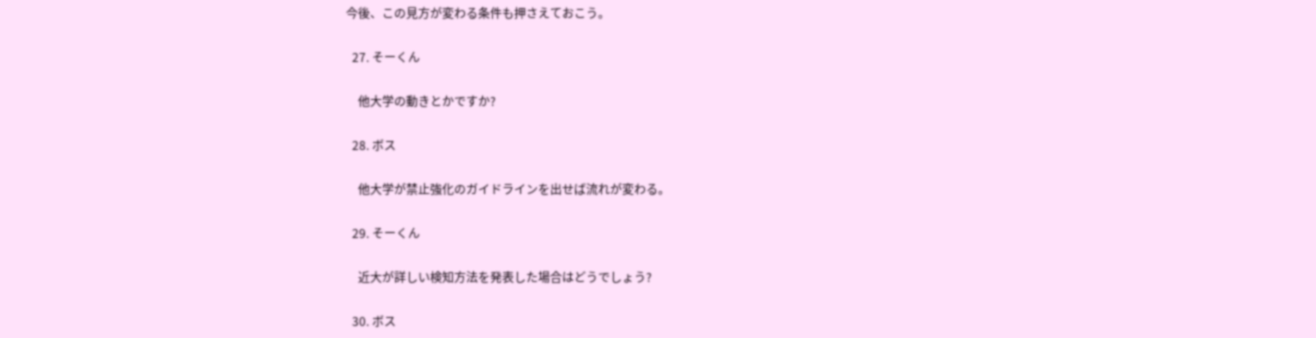今後、この見方が変わる条件も押さえておこう。

  27. そーくん

    他大学の動きとかですか?

  28. ボス

    他大学が禁止強化のガイドラインを出せば流れが変わる。

  29. そーくん

    近大が詳しい検知方法を発表した場合はどうでしょう?

  30. ボス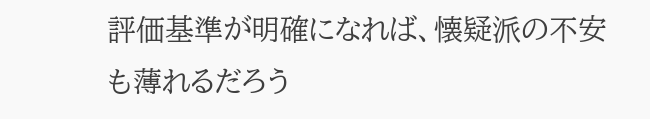評価基準が明確になれば、懐疑派の不安も薄れるだろう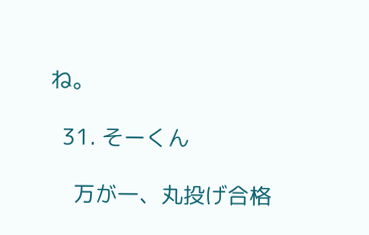ね。

  31. そーくん

    万が一、丸投げ合格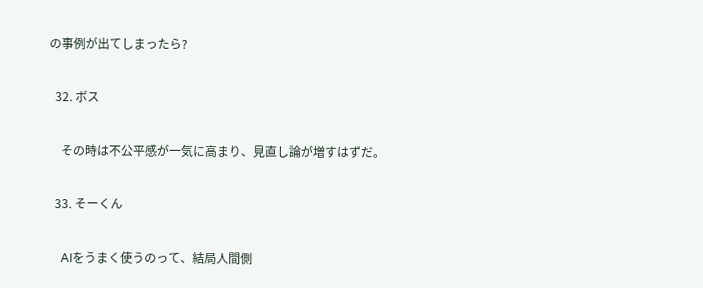の事例が出てしまったら?

  32. ボス

    その時は不公平感が一気に高まり、見直し論が増すはずだ。

  33. そーくん

    AIをうまく使うのって、結局人間側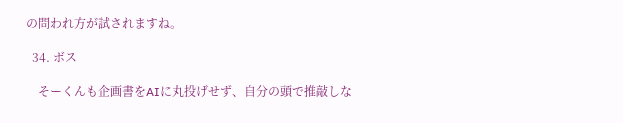の問われ方が試されますね。

  34. ボス

    そーくんも企画書をAIに丸投げせず、自分の頭で推敲しな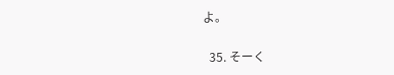よ。

  35. そーく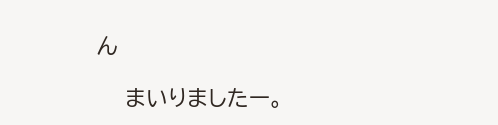ん

    まいりましたー。